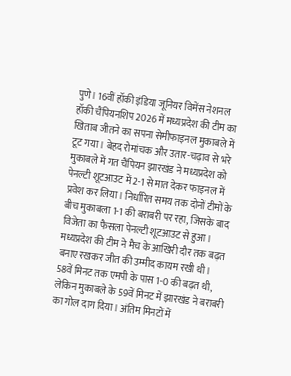पुणे। 16वीं हॉकी इंडिया जूनियर विमेंस नेशनल हॉकी चैंपियनशिप 2026 में मध्यप्रदेश की टीम का खिताब जीतने का सपना सेमीफाइनल मुकाबले में टूट गया। बेहद रोमांचक और उतार-चढ़ाव से भरे मुकाबले में गत चैंपियन झारखंड ने मध्यप्रदेश को पेनल्टी शूटआउट में 2-1 से मात देकर फाइनल में प्रवेश कर लिया। निर्धारित समय तक दोनों टीमों के बीच मुकाबला 1-1 की बराबरी पर रहा, जिसके बाद विजेता का फैसला पेनल्टी शूटआउट से हुआ। मध्यप्रदेश की टीम ने मैच के आखिरी दौर तक बढ़त बनाए रखकर जीत की उम्मीद कायम रखी थी। 58वें मिनट तक एमपी के पास 1-0 की बढ़त थी, लेकिन मुकाबले के 59वें मिनट में झारखंड ने बराबरी का गोल दाग दिया। अंतिम मिनटों में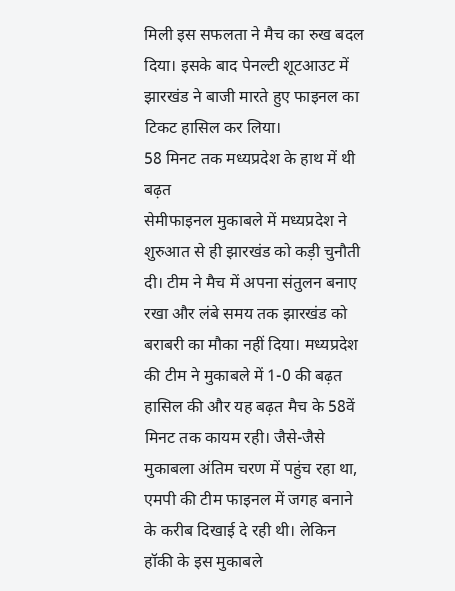मिली इस सफलता ने मैच का रुख बदल दिया। इसके बाद पेनल्टी शूटआउट में झारखंड ने बाजी मारते हुए फाइनल का टिकट हासिल कर लिया।
58 मिनट तक मध्यप्रदेश के हाथ में थी बढ़त
सेमीफाइनल मुकाबले में मध्यप्रदेश ने शुरुआत से ही झारखंड को कड़ी चुनौती दी। टीम ने मैच में अपना संतुलन बनाए रखा और लंबे समय तक झारखंड को बराबरी का मौका नहीं दिया। मध्यप्रदेश की टीम ने मुकाबले में 1-0 की बढ़त हासिल की और यह बढ़त मैच के 58वें मिनट तक कायम रही। जैसे-जैसे मुकाबला अंतिम चरण में पहुंच रहा था, एमपी की टीम फाइनल में जगह बनाने के करीब दिखाई दे रही थी। लेकिन हॉकी के इस मुकाबले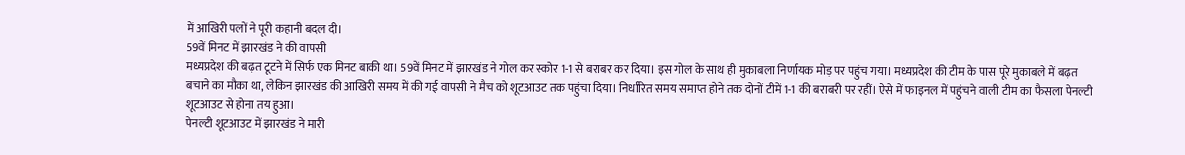में आखिरी पलों ने पूरी कहानी बदल दी।
59वें मिनट में झारखंड ने की वापसी
मध्यप्रदेश की बढ़त टूटने में सिर्फ एक मिनट बाकी था। 59वें मिनट में झारखंड ने गोल कर स्कोर 1-1 से बराबर कर दिया। इस गोल के साथ ही मुकाबला निर्णायक मोड़ पर पहुंच गया। मध्यप्रदेश की टीम के पास पूरे मुकाबले में बढ़त बचाने का मौका था, लेकिन झारखंड की आखिरी समय में की गई वापसी ने मैच को शूटआउट तक पहुंचा दिया। निर्धारित समय समाप्त होने तक दोनों टीमें 1-1 की बराबरी पर रहीं। ऐसे में फाइनल में पहुंचने वाली टीम का फैसला पेनल्टी शूटआउट से होना तय हुआ।
पेनल्टी शूटआउट में झारखंड ने मारी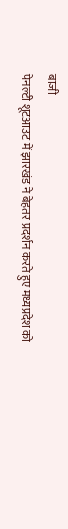बाजी
पेनल्टी शूटआउट में झारखंड ने बेहतर प्रदर्शन करते हुए मध्यप्रदेश को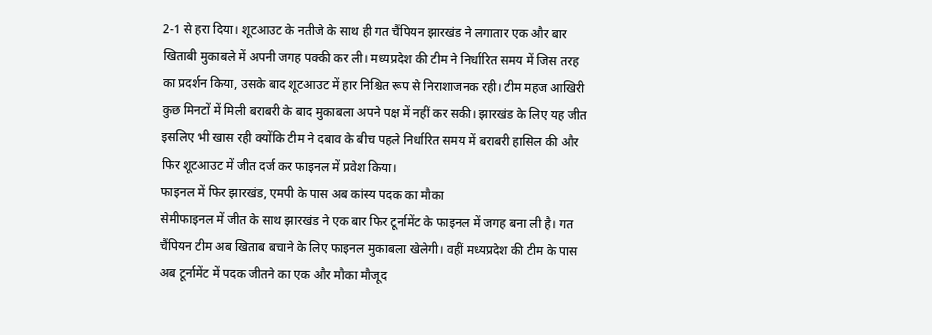2-1 से हरा दिया। शूटआउट के नतीजे के साथ ही गत चैंपियन झारखंड ने लगातार एक और बार खिताबी मुकाबले में अपनी जगह पक्की कर ली। मध्यप्रदेश की टीम ने निर्धारित समय में जिस तरह का प्रदर्शन किया, उसके बाद शूटआउट में हार निश्चित रूप से निराशाजनक रही। टीम महज आखिरी कुछ मिनटों में मिली बराबरी के बाद मुकाबला अपने पक्ष में नहीं कर सकी। झारखंड के लिए यह जीत इसलिए भी खास रही क्योंकि टीम ने दबाव के बीच पहले निर्धारित समय में बराबरी हासिल की और फिर शूटआउट में जीत दर्ज कर फाइनल में प्रवेश किया।
फाइनल में फिर झारखंड, एमपी के पास अब कांस्य पदक का मौका
सेमीफाइनल में जीत के साथ झारखंड ने एक बार फिर टूर्नामेंट के फाइनल में जगह बना ली है। गत चैंपियन टीम अब खिताब बचाने के लिए फाइनल मुकाबला खेलेगी। वहीं मध्यप्रदेश की टीम के पास अब टूर्नामेंट में पदक जीतने का एक और मौका मौजूद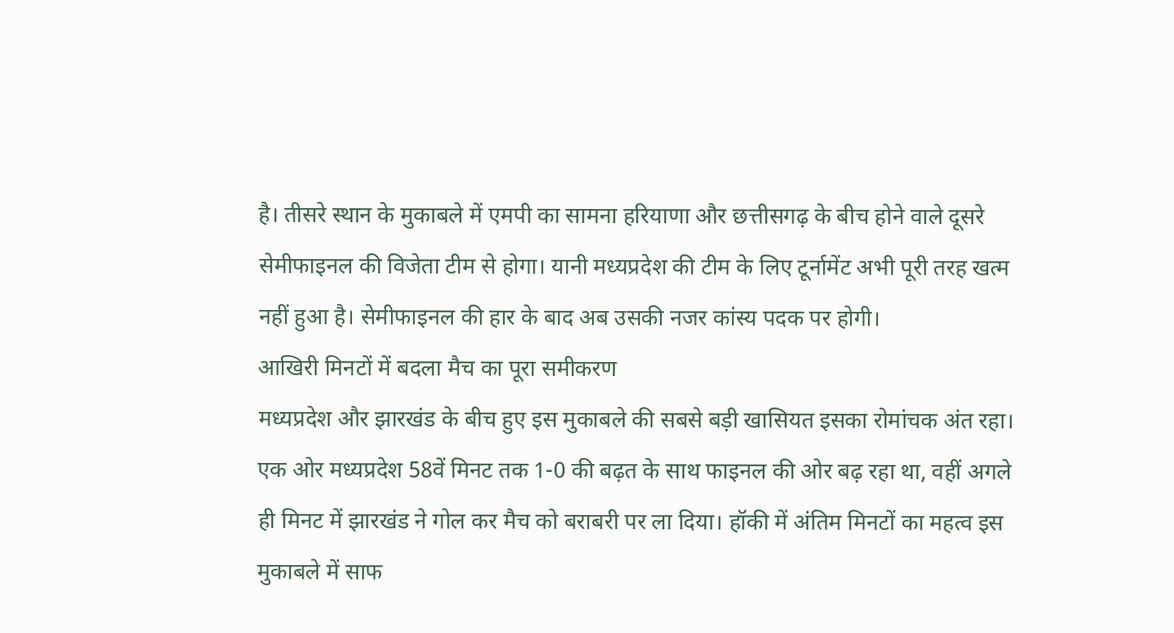है। तीसरे स्थान के मुकाबले में एमपी का सामना हरियाणा और छत्तीसगढ़ के बीच होने वाले दूसरे सेमीफाइनल की विजेता टीम से होगा। यानी मध्यप्रदेश की टीम के लिए टूर्नामेंट अभी पूरी तरह खत्म नहीं हुआ है। सेमीफाइनल की हार के बाद अब उसकी नजर कांस्य पदक पर होगी।
आखिरी मिनटों में बदला मैच का पूरा समीकरण
मध्यप्रदेश और झारखंड के बीच हुए इस मुकाबले की सबसे बड़ी खासियत इसका रोमांचक अंत रहा। एक ओर मध्यप्रदेश 58वें मिनट तक 1-0 की बढ़त के साथ फाइनल की ओर बढ़ रहा था, वहीं अगले ही मिनट में झारखंड ने गोल कर मैच को बराबरी पर ला दिया। हॉकी में अंतिम मिनटों का महत्व इस मुकाबले में साफ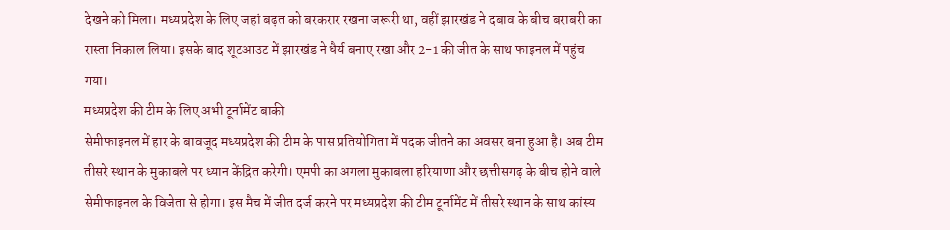देखने को मिला। मध्यप्रदेश के लिए जहां बढ़त को बरकरार रखना जरूरी था, वहीं झारखंड ने दबाव के बीच बराबरी का रास्ता निकाल लिया। इसके बाद शूटआउट में झारखंड ने धैर्य बनाए रखा और 2-1 की जीत के साथ फाइनल में पहुंच गया।
मध्यप्रदेश की टीम के लिए अभी टूर्नामेंट बाकी
सेमीफाइनल में हार के बावजूद मध्यप्रदेश की टीम के पास प्रतियोगिता में पदक जीतने का अवसर बना हुआ है। अब टीम तीसरे स्थान के मुकाबले पर ध्यान केंद्रित करेगी। एमपी का अगला मुकाबला हरियाणा और छत्तीसगढ़ के बीच होने वाले सेमीफाइनल के विजेता से होगा। इस मैच में जीत दर्ज करने पर मध्यप्रदेश की टीम टूर्नामेंट में तीसरे स्थान के साथ कांस्य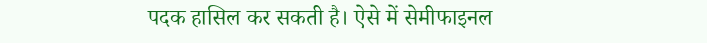पदक हासिल कर सकती है। ऐसे में सेमीफाइनल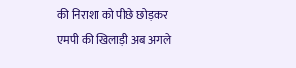की निराशा को पीछे छोड़कर एमपी की खिलाड़ी अब अगले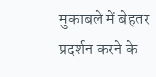मुकाबले में बेहतर प्रदर्शन करने के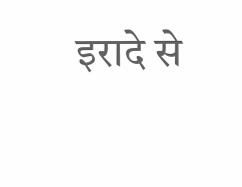इरादे से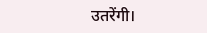उतरेंगी।